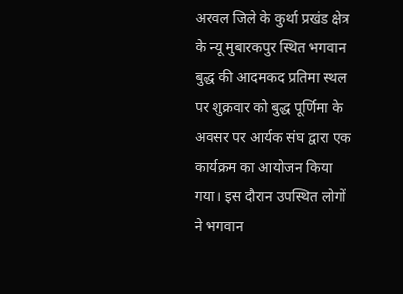अरवल जिले के कुर्था प्रखंड क्षेत्र के न्यू मुबारकपुर स्थित भगवान बुद्ध की आदमकद प्रतिमा स्थल पर शुक्रवार को बुद्ध पूर्णिमा के अवसर पर आर्यक संघ द्वारा एक कार्यक्रम का आयोजन किया गया। इस दौरान उपस्थित लोगों ने भगवान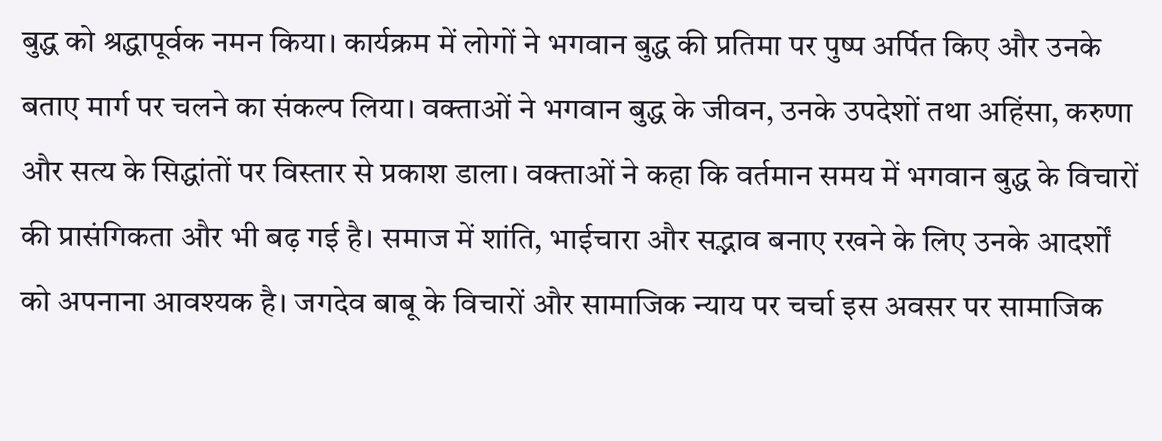बुद्ध को श्रद्धापूर्वक नमन किया। कार्यक्रम में लोगों ने भगवान बुद्ध की प्रतिमा पर पुष्प अर्पित किए और उनके बताए मार्ग पर चलने का संकल्प लिया। वक्ताओं ने भगवान बुद्ध के जीवन, उनके उपदेशों तथा अहिंसा, करुणा और सत्य के सिद्धांतों पर विस्तार से प्रकाश डाला। वक्ताओं ने कहा कि वर्तमान समय में भगवान बुद्ध के विचारों की प्रासंगिकता और भी बढ़ गई है। समाज में शांति, भाईचारा और सद्भाव बनाए रखने के लिए उनके आदर्शों को अपनाना आवश्यक है। जगदेव बाबू के विचारों और सामाजिक न्याय पर चर्चा इस अवसर पर सामाजिक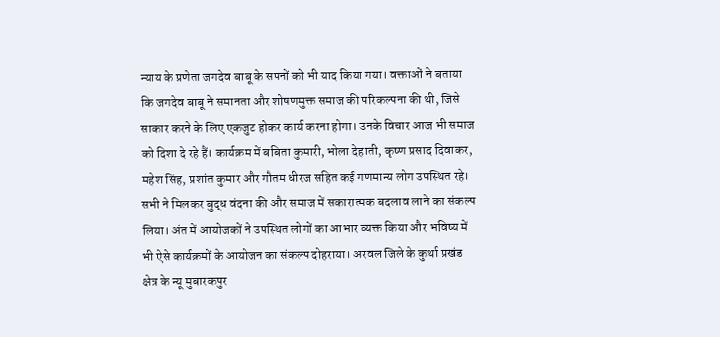न्याय के प्रणेता जगदेव बाबू के सपनों को भी याद किया गया। वक्ताओं ने बताया कि जगदेव बाबू ने समानता और शोषणमुक्त समाज की परिकल्पना की थी, जिसे साकार करने के लिए एकजुट होकर कार्य करना होगा। उनके विचार आज भी समाज को दिशा दे रहे हैं। कार्यक्रम में बबिता कुमारी, भोला देहाती, कृष्ण प्रसाद दिवाकर, महेश सिंह, प्रशांत कुमार और गौतम धीरज सहित कई गणमान्य लोग उपस्थित रहे। सभी ने मिलकर बुद्ध वंदना की और समाज में सकारात्मक बदलाव लाने का संकल्प लिया। अंत में आयोजकों ने उपस्थित लोगों का आभार व्यक्त किया और भविष्य में भी ऐसे कार्यक्रमों के आयोजन का संकल्प दोहराया। अरवल जिले के कुर्था प्रखंड क्षेत्र के न्यू मुबारकपुर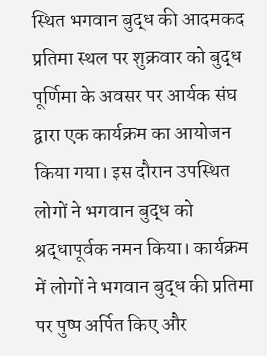स्थित भगवान बुद्ध की आदमकद प्रतिमा स्थल पर शुक्रवार को बुद्ध पूर्णिमा के अवसर पर आर्यक संघ द्वारा एक कार्यक्रम का आयोजन किया गया। इस दौरान उपस्थित लोगों ने भगवान बुद्ध को श्रद्धापूर्वक नमन किया। कार्यक्रम में लोगों ने भगवान बुद्ध की प्रतिमा पर पुष्प अर्पित किए और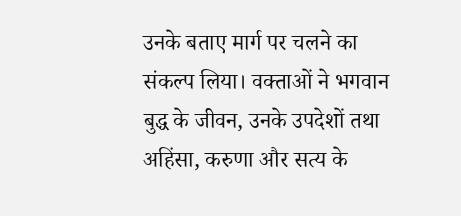उनके बताए मार्ग पर चलने का संकल्प लिया। वक्ताओं ने भगवान बुद्ध के जीवन, उनके उपदेशों तथा अहिंसा, करुणा और सत्य के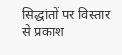सिद्धांतों पर विस्तार से प्रकाश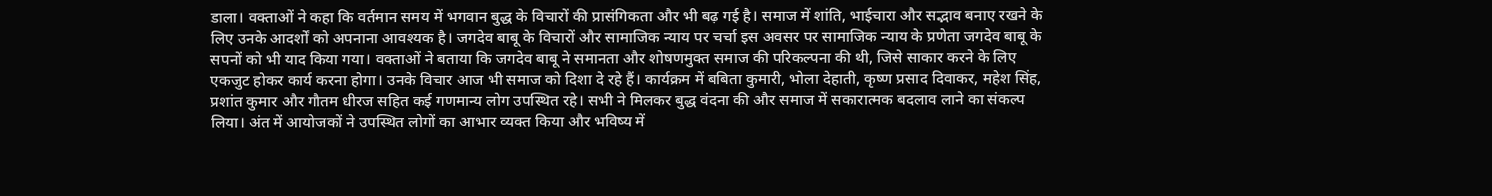डाला। वक्ताओं ने कहा कि वर्तमान समय में भगवान बुद्ध के विचारों की प्रासंगिकता और भी बढ़ गई है। समाज में शांति, भाईचारा और सद्भाव बनाए रखने के लिए उनके आदर्शों को अपनाना आवश्यक है। जगदेव बाबू के विचारों और सामाजिक न्याय पर चर्चा इस अवसर पर सामाजिक न्याय के प्रणेता जगदेव बाबू के सपनों को भी याद किया गया। वक्ताओं ने बताया कि जगदेव बाबू ने समानता और शोषणमुक्त समाज की परिकल्पना की थी, जिसे साकार करने के लिए एकजुट होकर कार्य करना होगा। उनके विचार आज भी समाज को दिशा दे रहे हैं। कार्यक्रम में बबिता कुमारी, भोला देहाती, कृष्ण प्रसाद दिवाकर, महेश सिंह, प्रशांत कुमार और गौतम धीरज सहित कई गणमान्य लोग उपस्थित रहे। सभी ने मिलकर बुद्ध वंदना की और समाज में सकारात्मक बदलाव लाने का संकल्प लिया। अंत में आयोजकों ने उपस्थित लोगों का आभार व्यक्त किया और भविष्य में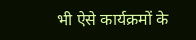भी ऐसे कार्यक्रमों के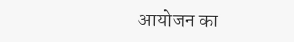आयोजन का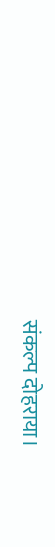संकल्प दोहराया।